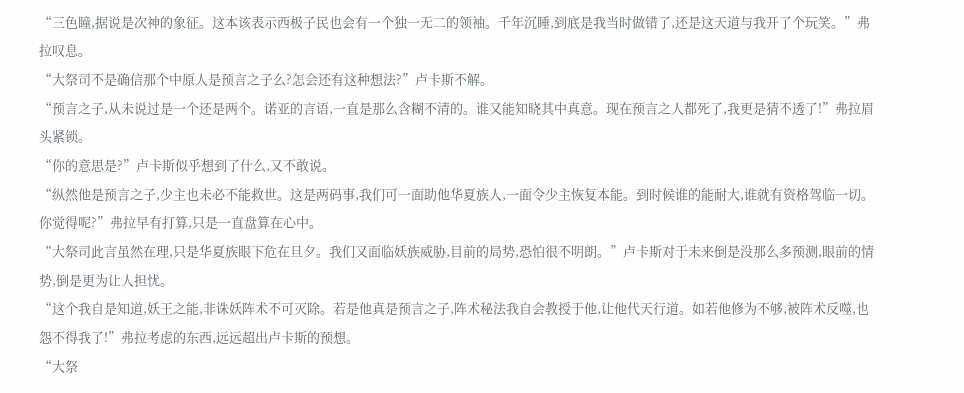“三色瞳,据说是次神的象征。这本该表示西极子民也会有一个独一无二的领袖。千年沉睡,到底是我当时做错了,还是这天道与我开了个玩笑。”弗拉叹息。
“大祭司不是确信那个中原人是预言之子么?怎会还有这种想法?”卢卡斯不解。
“预言之子,从未说过是一个还是两个。诺亚的言语,一直是那么含糊不清的。谁又能知晓其中真意。现在预言之人都死了,我更是猜不透了!”弗拉眉头紧锁。
“你的意思是?”卢卡斯似乎想到了什么,又不敢说。
“纵然他是预言之子,少主也未必不能救世。这是两码事,我们可一面助他华夏族人,一面令少主恢复本能。到时候谁的能耐大,谁就有资格驾临一切。你觉得呢?”弗拉早有打算,只是一直盘算在心中。
“大祭司此言虽然在理,只是华夏族眼下危在旦夕。我们又面临妖族威胁,目前的局势,恐怕很不明朗。”卢卡斯对于未来倒是没那么多预测,眼前的情势,倒是更为让人担忧。
“这个我自是知道,妖王之能,非诛妖阵术不可灭除。若是他真是预言之子,阵术秘法我自会教授于他,让他代天行道。如若他修为不够,被阵术反噬,也怨不得我了!”弗拉考虑的东西,远远超出卢卡斯的预想。
“大祭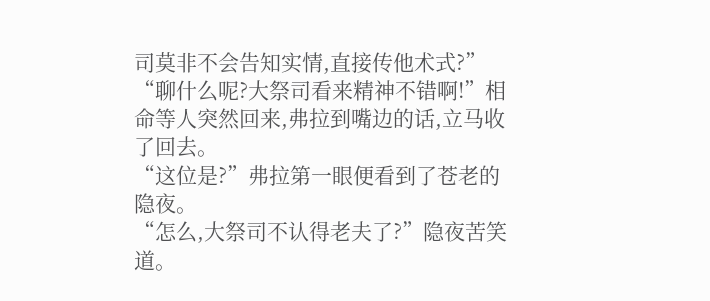司莫非不会告知实情,直接传他术式?”
“聊什么呢?大祭司看来精神不错啊!”相命等人突然回来,弗拉到嘴边的话,立马收了回去。
“这位是?”弗拉第一眼便看到了苍老的隐夜。
“怎么,大祭司不认得老夫了?”隐夜苦笑道。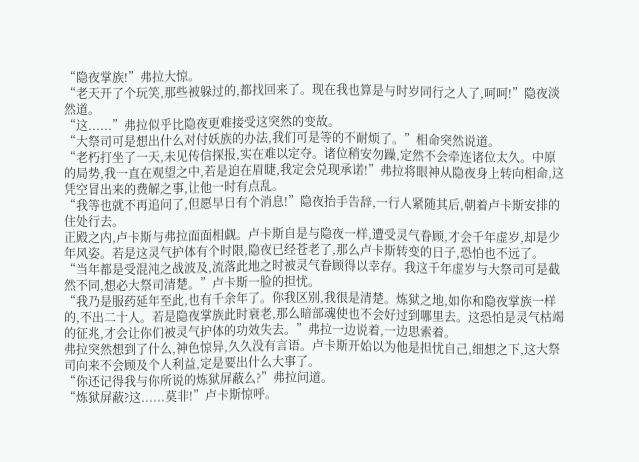“隐夜掌族!”弗拉大惊。
“老天开了个玩笑,那些被躲过的,都找回来了。现在我也算是与时岁同行之人了,呵呵!”隐夜淡然道。
“这......”弗拉似乎比隐夜更难接受这突然的变故。
“大祭司可是想出什么对付妖族的办法,我们可是等的不耐烦了。”相命突然说道。
“老朽打坐了一天,未见传信探报,实在难以定夺。诸位稍安勿躁,定然不会牵连诸位太久。中原的局势,我一直在观望之中,若是迫在眉睫,我定会兑现承诺!”弗拉将眼神从隐夜身上转向相命,这凭空冒出来的费解之事,让他一时有点乱。
“我等也就不再追问了,但愿早日有个消息!”隐夜抬手告辞,一行人紧随其后,朝着卢卡斯安排的住处行去。
正殿之内,卢卡斯与弗拉面面相觑。卢卡斯自是与隐夜一样,遭受灵气眷顾,才会千年虚岁,却是少年风姿。若是这灵气护体有个时限,隐夜已经苍老了,那么卢卡斯转变的日子,恐怕也不远了。
“当年都是受混沌之战波及,流落此地之时被灵气眷顾得以幸存。我这千年虚岁与大祭司可是截然不同,想必大祭司清楚。”卢卡斯一脸的担忧。
“我乃是服药延年至此,也有千余年了。你我区别,我很是清楚。炼狱之地,如你和隐夜掌族一样的,不出二十人。若是隐夜掌族此时衰老,那么暗部魂使也不会好过到哪里去。这恐怕是灵气枯竭的征兆,才会让你们被灵气护体的功效失去。”弗拉一边说着,一边思索着。
弗拉突然想到了什么,神色惊异,久久没有言语。卢卡斯开始以为他是担忧自己,细想之下,这大祭司向来不会顾及个人利益,定是要出什么大事了。
“你还记得我与你所说的炼狱屏蔽么?”弗拉问道。
“炼狱屏蔽?这......莫非!”卢卡斯惊呼。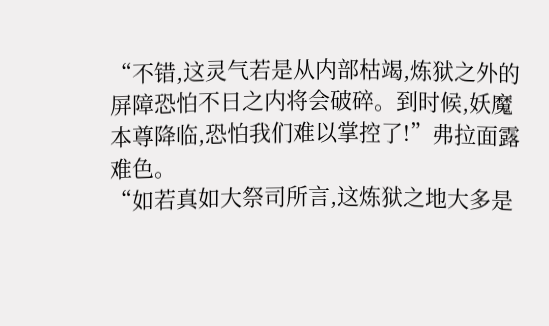“不错,这灵气若是从内部枯竭,炼狱之外的屏障恐怕不日之内将会破碎。到时候,妖魔本尊降临,恐怕我们难以掌控了!”弗拉面露难色。
“如若真如大祭司所言,这炼狱之地大多是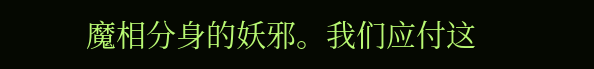魔相分身的妖邪。我们应付这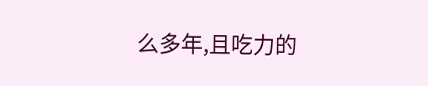么多年,且吃力的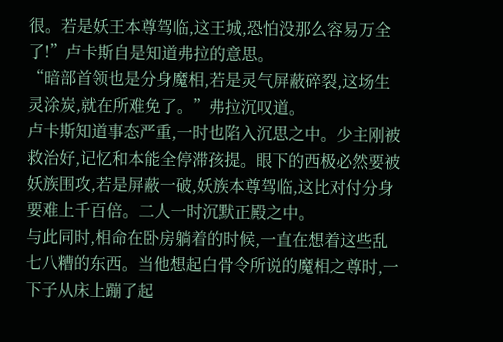很。若是妖王本尊驾临,这王城,恐怕没那么容易万全了!”卢卡斯自是知道弗拉的意思。
“暗部首领也是分身魔相,若是灵气屏蔽碎裂,这场生灵涂炭,就在所难免了。”弗拉沉叹道。
卢卡斯知道事态严重,一时也陷入沉思之中。少主刚被救治好,记忆和本能全停滞孩提。眼下的西极必然要被妖族围攻,若是屏蔽一破,妖族本尊驾临,这比对付分身要难上千百倍。二人一时沉默正殿之中。
与此同时,相命在卧房躺着的时候,一直在想着这些乱七八糟的东西。当他想起白骨令所说的魔相之尊时,一下子从床上蹦了起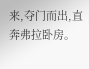来,夺门而出,直奔弗拉卧房。